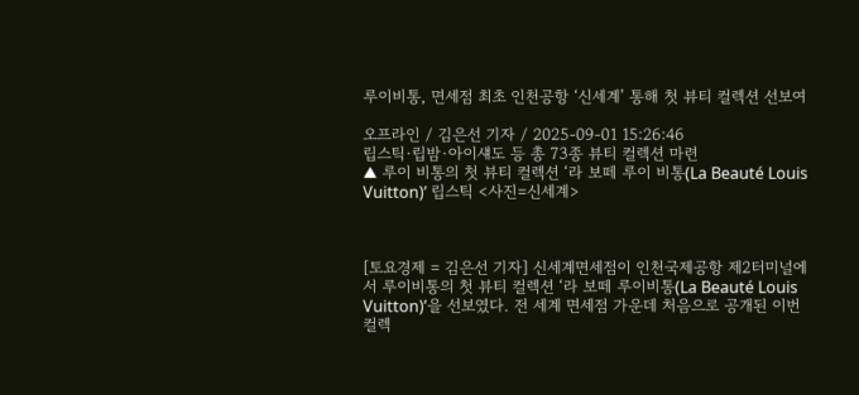루이비통, 면세점 최초 인천공항 ‘신세계’ 통해 첫 뷰티 컬렉션 선보여

오프라인 / 김은선 기자 / 2025-09-01 15:26:46
립스틱·립밤·아이섀도 등 총 73종 뷰티 컬렉션 마련
▲ 루이 비통의 첫 뷰티 컬렉션 ‘라 보떼 루이 비통(La Beauté Louis Vuitton)’ 립스틱 <사진=신세계>



[토요경제 = 김은선 기자] 신세계면세점이 인천국제공항 제2터미널에서 루이비통의 첫 뷰티 컬렉션 ‘라 보떼 루이비통(La Beauté Louis Vuitton)’을 선보였다. 전 세계 면세점 가운데 처음으로 공개된 이번 컬렉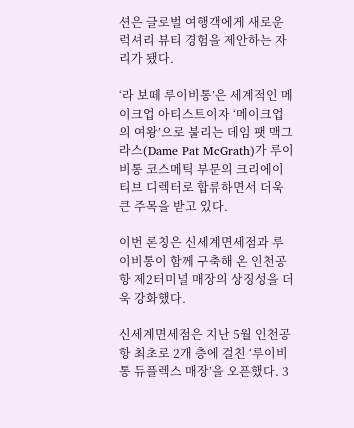션은 글로벌 여행객에게 새로운 럭셔리 뷰티 경험을 제안하는 자리가 됐다.

‘라 보떼 루이비통’은 세계적인 메이크업 아티스트이자 ‘메이크업의 여왕’으로 불리는 데임 팻 맥그라스(Dame Pat McGrath)가 루이비통 코스메틱 부문의 크리에이티브 디렉터로 합류하면서 더욱 큰 주목을 받고 있다.

이번 론칭은 신세계면세점과 루이비통이 함께 구축해 온 인천공항 제2터미널 매장의 상징성을 더욱 강화했다.

신세계면세점은 지난 5월 인천공항 최초로 2개 층에 걸친 ‘루이비통 듀플렉스 매장’을 오픈했다. 3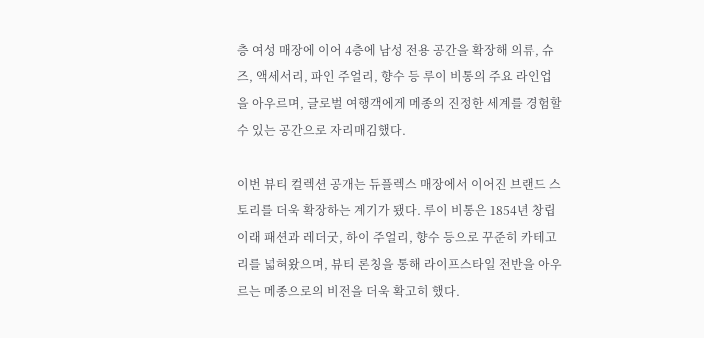층 여성 매장에 이어 4층에 남성 전용 공간을 확장해 의류, 슈즈, 액세서리, 파인 주얼리, 향수 등 루이 비통의 주요 라인업을 아우르며, 글로벌 여행객에게 메종의 진정한 세계를 경험할 수 있는 공간으로 자리매김했다.

이번 뷰티 컬렉션 공개는 듀플렉스 매장에서 이어진 브랜드 스토리를 더욱 확장하는 계기가 됐다. 루이 비통은 1854년 창립 이래 패션과 레더굿, 하이 주얼리, 향수 등으로 꾸준히 카테고리를 넓혀왔으며, 뷰티 론칭을 통해 라이프스타일 전반을 아우르는 메종으로의 비전을 더욱 확고히 했다.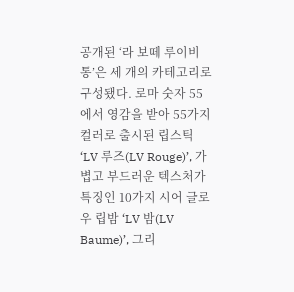공개된 ‘라 보떼 루이비통’은 세 개의 카테고리로 구성됐다. 로마 숫자 55에서 영감을 받아 55가지 컬러로 출시된 립스틱 ‘LV 루즈(LV Rouge)’, 가볍고 부드러운 텍스처가 특징인 10가지 시어 글로우 립밤 ‘LV 밤(LV Baume)’, 그리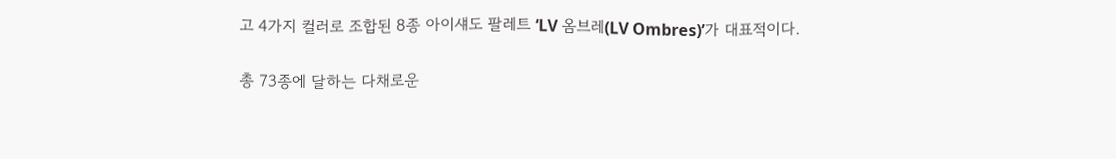고 4가지 컬러로 조합된 8종 아이섀도 팔레트 ‘LV 옴브레(LV Ombres)’가 대표적이다.

총 73종에 달하는 다채로운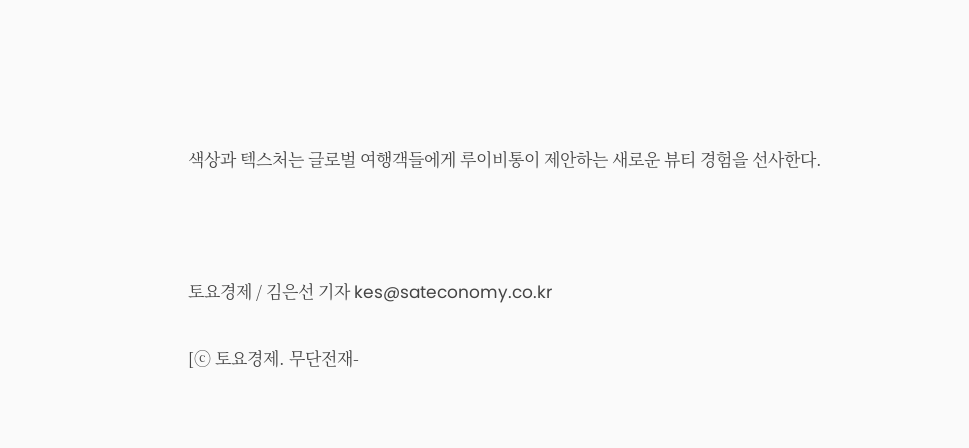색상과 텍스처는 글로벌 여행객들에게 루이비통이 제안하는 새로운 뷰티 경험을 선사한다.



토요경제 / 김은선 기자 kes@sateconomy.co.kr

[ⓒ 토요경제. 무단전재-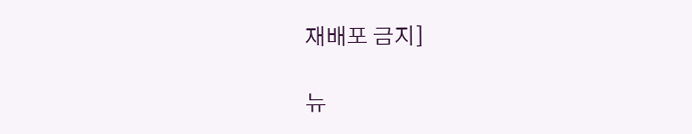재배포 금지]

뉴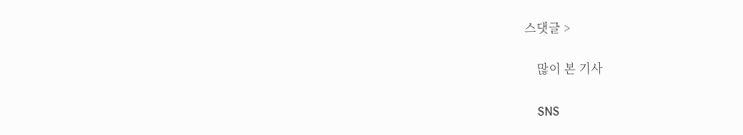스댓글 >

    많이 본 기사

    SNS